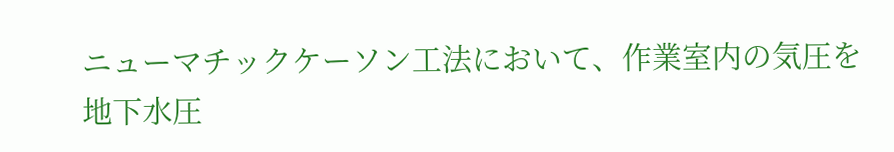ニューマチックケーソン工法において、作業室内の気圧を地下水圧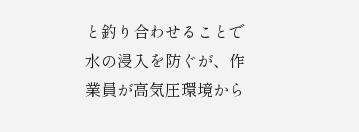と釣り合わせることで水の浸入を防ぐが、作業員が高気圧環境から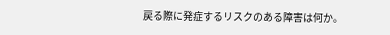戻る際に発症するリスクのある障害は何か。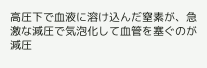高圧下で血液に溶け込んだ窒素が、急激な減圧で気泡化して血管を塞ぐのが減圧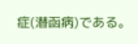症(潜函病)である。